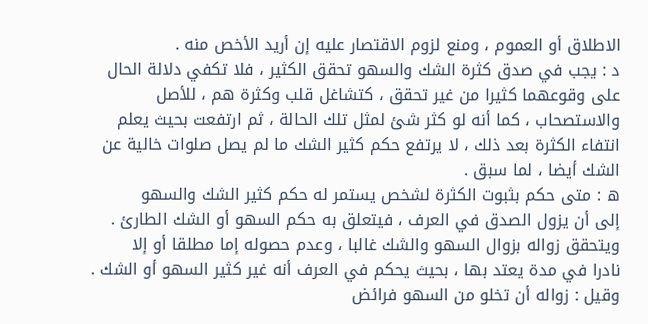الاطلاق أو العموم ، ومنع لزوم الاقتصار عليه إن أريد الأخص منه .
د : يجب في صدق كثرة الشك والسهو تحقق الكثير ، فلا تكفي دلالة الحال
على وقوعهما كثيرا من غير تحقق ، كتشاغل قلب وكثرة هم ، للأصل
والاستصحاب ، كما أنه لو كثر شئ لمثل تلك الحالة ، ثم ارتفعت بحيث يعلم
انتفاء الكثرة بعد ذلك ، لا يرتفع حكم كثير الشك ما لم يصل صلوات خالية عن
الشك أيضا ، لما سبق .
ه : متى حكم بثبوت الكثرة لشخص يستمر له حكم كثير الشك والسهو
إلى أن يزول الصدق في العرف ، فيتعلق به حكم السهو أو الشك الطارئ .
ويتحقق زواله بزوال السهو والشك غالبا ، وعدم حصوله إما مطلقا أو إلا
نادرا في مدة يعتد بها ، بحيث يحكم في العرف أنه غير كثير السهو أو الشك .
وقيل : زواله أن تخلو من السهو فرائض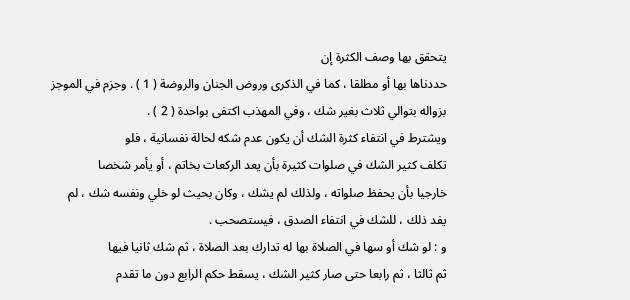يتحقق بها وصف الكثرة إن
حددناها بها أو مطلقا ، كما في الذكرى وروض الجنان والروضة ( 1 ) . وجزم في الموجز
بزواله بتوالي ثلاث بغير شك ، وفي المهذب اكتفى بواحدة ( 2 ) .
ويشترط في انتفاء كثرة الشك أن يكون عدم شكه لحالة نفسانية ، فلو
تكلف كثير الشك في صلوات كثيرة بأن يعد الركعات بخاتم ، أو يأمر شخصا
خارجيا بأن يحفظ صلواته ، ولذلك لم يشك ، وكان بحيث لو خلي ونفسه شك ، لم
يفد ذلك ، للشك في انتفاء الصدق ، فيستصحب .
و : لو شك أو سها في الصلاة بها له تدارك بعد الصلاة ، ثم شك ثانيا فيها
ثم ثالثا ، ثم رابعا حتى صار كثير الشك ، يسقط حكم الرابع دون ما تقدم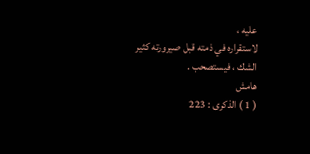عليه ،
لاستقراره في ذمته قبل صيرورته كثير الشك ، فيستصحب .
هامش
( 1 ) الذكرى : 223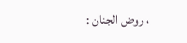، روض الجنان :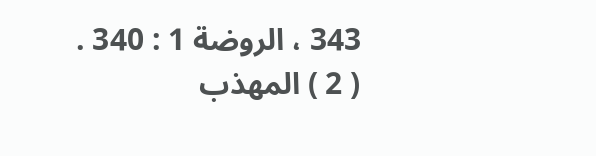343 ، الروضة 1 : 340 .
( 2 ) المهذب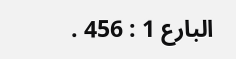البارع 1 : 456 .